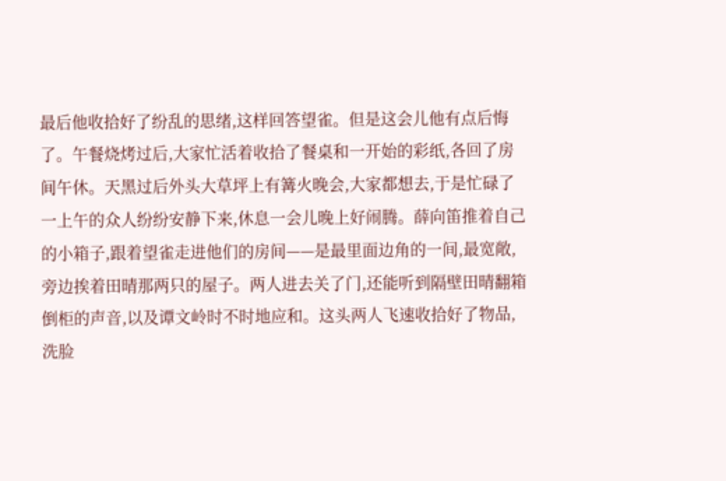最后他收拾好了纷乱的思绪,这样回答望雀。但是这会儿他有点后悔了。午餐烧烤过后,大家忙活着收拾了餐桌和一开始的彩纸,各回了房间午休。天黑过后外头大草坪上有篝火晚会,大家都想去,于是忙碌了一上午的众人纷纷安静下来,休息一会儿晚上好闹腾。薛向笛推着自己的小箱子,跟着望雀走进他们的房间——是最里面边角的一间,最宽敞,旁边挨着田晴那两只的屋子。两人进去关了门,还能听到隔壁田晴翻箱倒柜的声音,以及谭文岭时不时地应和。这头两人飞速收拾好了物品,洗脸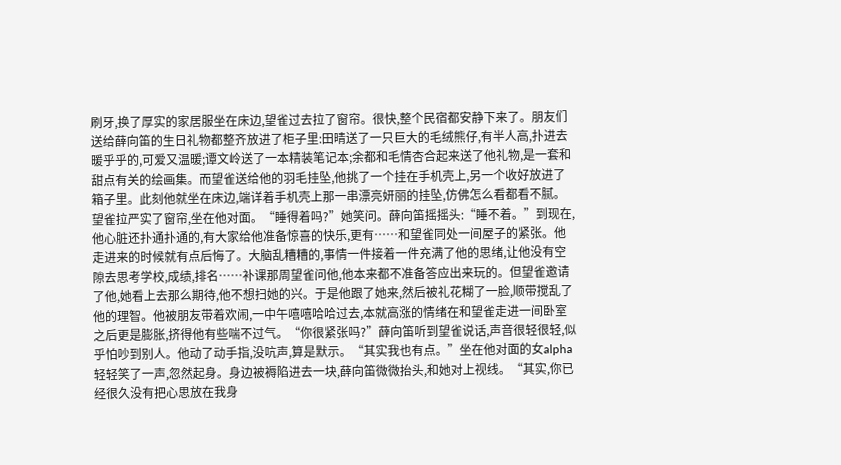刷牙,换了厚实的家居服坐在床边,望雀过去拉了窗帘。很快,整个民宿都安静下来了。朋友们送给薛向笛的生日礼物都整齐放进了柜子里:田晴送了一只巨大的毛绒熊仔,有半人高,扑进去暖乎乎的,可爱又温暖;谭文岭送了一本精装笔记本;余都和毛情杏合起来送了他礼物,是一套和甜点有关的绘画集。而望雀送给他的羽毛挂坠,他挑了一个挂在手机壳上,另一个收好放进了箱子里。此刻他就坐在床边,端详着手机壳上那一串漂亮妍丽的挂坠,仿佛怎么看都看不腻。望雀拉严实了窗帘,坐在他对面。“睡得着吗?”她笑问。薛向笛摇摇头:“睡不着。”到现在,他心脏还扑通扑通的,有大家给他准备惊喜的快乐,更有……和望雀同处一间屋子的紧张。他走进来的时候就有点后悔了。大脑乱糟糟的,事情一件接着一件充满了他的思绪,让他没有空隙去思考学校,成绩,排名……补课那周望雀问他,他本来都不准备答应出来玩的。但望雀邀请了他,她看上去那么期待,他不想扫她的兴。于是他跟了她来,然后被礼花糊了一脸,顺带搅乱了他的理智。他被朋友带着欢闹,一中午嘻嘻哈哈过去,本就高涨的情绪在和望雀走进一间卧室之后更是膨胀,挤得他有些喘不过气。“你很紧张吗?”薛向笛听到望雀说话,声音很轻很轻,似乎怕吵到别人。他动了动手指,没吭声,算是默示。“其实我也有点。”坐在他对面的女alpha轻轻笑了一声,忽然起身。身边被褥陷进去一块,薛向笛微微抬头,和她对上视线。“其实,你已经很久没有把心思放在我身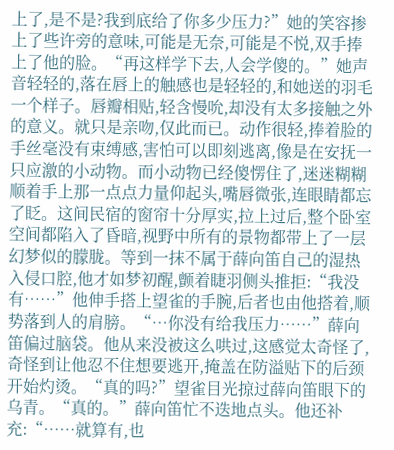上了,是不是?我到底给了你多少压力?”她的笑容掺上了些许旁的意味,可能是无奈,可能是不悦,双手捧上了他的脸。“再这样学下去,人会学傻的。”她声音轻轻的,落在唇上的触感也是轻轻的,和她送的羽毛一个样子。唇瓣相贴,轻含慢吮,却没有太多接触之外的意义。就只是亲吻,仅此而已。动作很轻,捧着脸的手丝毫没有束缚感,害怕可以即刻逃离,像是在安抚一只应激的小动物。而小动物已经傻愣住了,迷迷糊糊顺着手上那一点点力量仰起头,嘴唇微张,连眼睛都忘了眨。这间民宿的窗帘十分厚实,拉上过后,整个卧室空间都陷入了昏暗,视野中所有的景物都带上了一层幻梦似的朦胧。等到一抹不属于薛向笛自己的湿热入侵口腔,他才如梦初醒,颤着睫羽侧头推拒:“我没有……”他伸手搭上望雀的手腕,后者也由他搭着,顺势落到人的肩膀。“…你没有给我压力……”薛向笛偏过脑袋。他从来没被这么哄过,这感觉太奇怪了,奇怪到让他忍不住想要逃开,掩盖在防溢贴下的后颈开始灼烫。“真的吗?”望雀目光掠过薛向笛眼下的乌青。“真的。”薛向笛忙不迭地点头。他还补充:“……就算有,也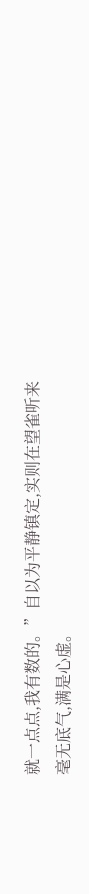就一点点,我有数的。”自以为平静镇定,实则在望雀听来毫无底气,满是心虚。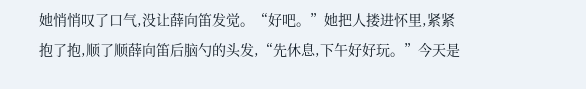她悄悄叹了口气,没让薛向笛发觉。“好吧。”她把人搂进怀里,紧紧抱了抱,顺了顺薛向笛后脑勺的头发,“先休息,下午好好玩。”今天是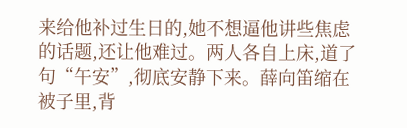来给他补过生日的,她不想逼他讲些焦虑的话题,还让他难过。两人各自上床,道了句“午安”,彻底安静下来。薛向笛缩在被子里,背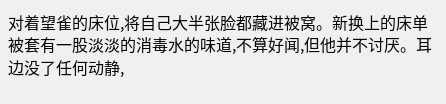对着望雀的床位,将自己大半张脸都藏进被窝。新换上的床单被套有一股淡淡的消毒水的味道,不算好闻,但他并不讨厌。耳边没了任何动静,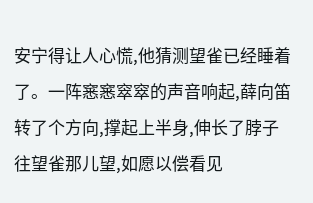安宁得让人心慌,他猜测望雀已经睡着了。一阵窸窸窣窣的声音响起,薛向笛转了个方向,撑起上半身,伸长了脖子往望雀那儿望,如愿以偿看见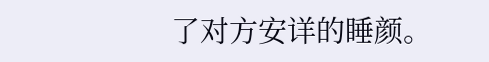了对方安详的睡颜。